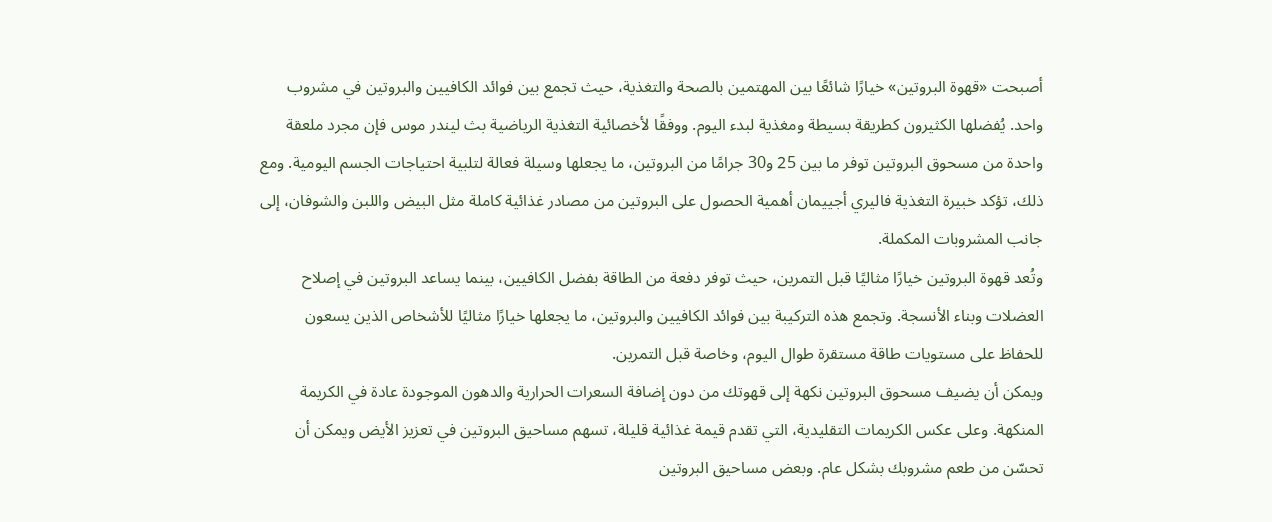أصبحت «قهوة البروتين» خيارًا شائعًا بين المهتمين بالصحة والتغذية، حيث تجمع بين فوائد الكافيين والبروتين في مشروب واحد. يُفضلها الكثيرون كطريقة بسيطة ومغذية لبدء اليوم. ووفقًا لأخصائية التغذية الرياضية بث ليندر موس فإن مجرد ملعقة واحدة من مسحوق البروتين توفر ما بين 25 و30 جرامًا من البروتين، ما يجعلها وسيلة فعالة لتلبية احتياجات الجسم اليومية. ومع ذلك، تؤكد خبيرة التغذية فاليري أجييمان أهمية الحصول على البروتين من مصادر غذائية كاملة مثل البيض واللبن والشوفان، إلى جانب المشروبات المكملة.
وتُعد قهوة البروتين خيارًا مثاليًا قبل التمرين، حيث توفر دفعة من الطاقة بفضل الكافيين، بينما يساعد البروتين في إصلاح العضلات وبناء الأنسجة. وتجمع هذه التركيبة بين فوائد الكافيين والبروتين، ما يجعلها خيارًا مثاليًا للأشخاص الذين يسعون للحفاظ على مستويات طاقة مستقرة طوال اليوم، وخاصة قبل التمرين.
ويمكن أن يضيف مسحوق البروتين نكهة إلى قهوتك من دون إضافة السعرات الحرارية والدهون الموجودة عادة في الكريمة المنكهة. وعلى عكس الكريمات التقليدية، التي تقدم قيمة غذائية قليلة، تسهم مساحيق البروتين في تعزيز الأيض ويمكن أن تحسّن من طعم مشروبك بشكل عام. وبعض مساحيق البروتين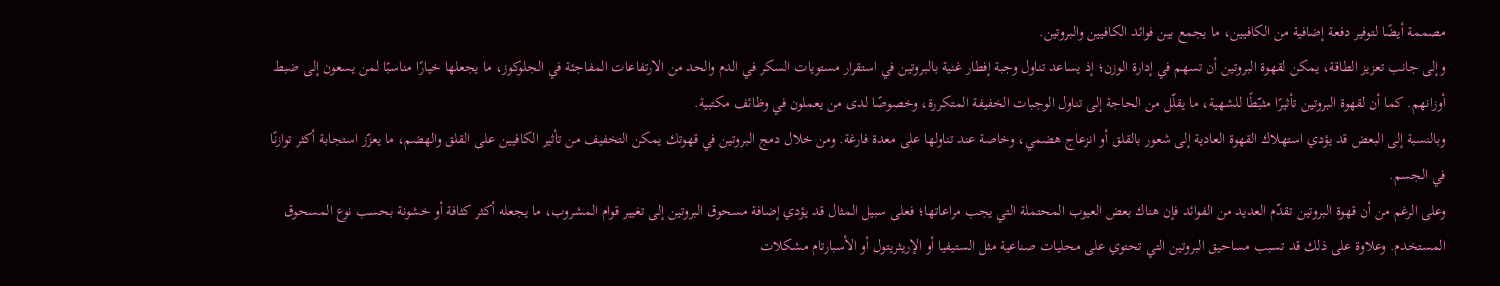مصممة أيضًا لتوفير دفعة إضافية من الكافيين، ما يجمع بين فوائد الكافيين والبروتين.
وإلى جانب تعزيز الطاقة، يمكن لقهوة البروتين أن تسهم في إدارة الوزن؛ إذ يساعد تناول وجبة إفطار غنية بالبروتين في استقرار مستويات السكر في الدم والحد من الارتفاعات المفاجئة في الجلوكوز، ما يجعلها خيارًا مناسبًا لمن يسعون إلى ضبط أوزانهم. كما أن لقهوة البروتين تأثيرًا مثبّطًا للشهية، ما يقلّل من الحاجة إلى تناول الوجبات الخفيفة المتكررة، وخصوصًا لدى من يعملون في وظائف مكتبية.
وبالنسبة إلى البعض قد يؤدي استهلاك القهوة العادية إلى شعور بالقلق أو انزعاج هضمي، وخاصة عند تناولها على معدة فارغة. ومن خلال دمج البروتين في قهوتك يمكن التخفيف من تأثير الكافيين على القلق والهضم، ما يعزّز استجابة أكثر توازنًا في الجسم.
وعلى الرغم من أن قهوة البروتين تقدّم العديد من الفوائد فإن هناك بعض العيوب المحتملة التي يجب مراعاتها؛ فعلى سبيل المثال قد يؤدي إضافة مسحوق البروتين إلى تغيير قوام المشروب، ما يجعله أكثر كثافة أو خشونة بحسب نوع المسحوق المستخدم. وعلاوة على ذلك قد تسبب مساحيق البروتين التي تحتوي على محليات صناعية مثل الستيفيا أو الإريثريتول أو الأسبارتام مشكلات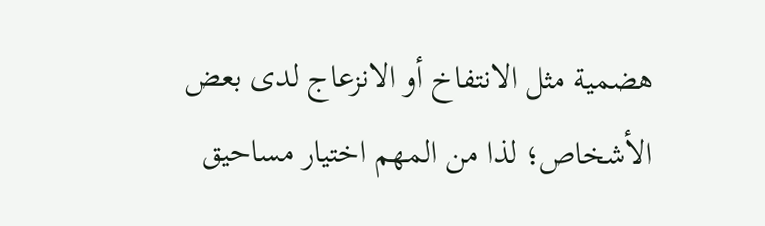هضمية مثل الانتفاخ أو الانزعاج لدى بعض الأشخاص؛ لذا من المهم اختيار مساحيق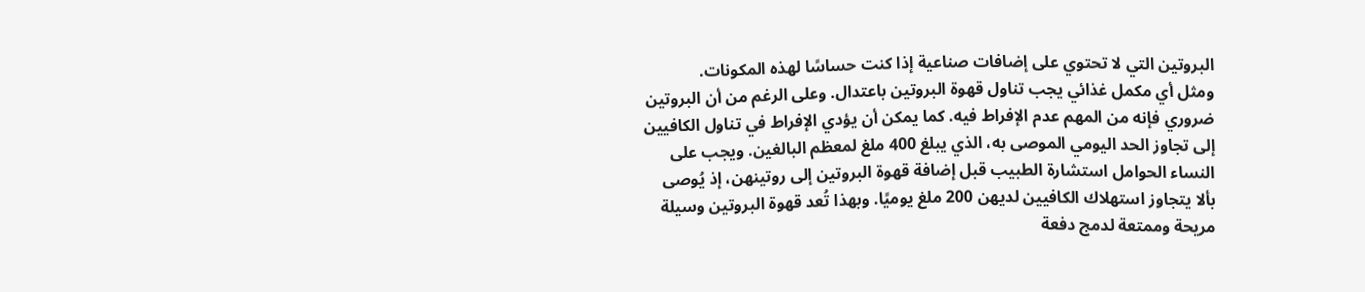البروتين التي لا تحتوي على إضافات صناعية إذا كنت حساسًا لهذه المكونات.
ومثل أي مكمل غذائي يجب تناول قهوة البروتين باعتدال. وعلى الرغم من أن البروتين ضروري فإنه من المهم عدم الإفراط فيه. كما يمكن أن يؤدي الإفراط في تناول الكافيين إلى تجاوز الحد اليومي الموصى به، الذي يبلغ 400 ملغ لمعظم البالغين. ويجب على النساء الحوامل استشارة الطبيب قبل إضافة قهوة البروتين إلى روتينهن، إذ يُوصى بألا يتجاوز استهلاك الكافيين لديهن 200 ملغ يوميًا. وبهذا تُعد قهوة البروتين وسيلة مريحة وممتعة لدمج دفعة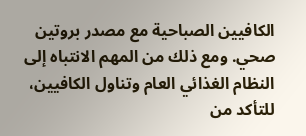الكافيين الصباحية مع مصدر بروتين صحي. ومع ذلك من المهم الانتباه إلى النظام الغذائي العام وتناول الكافيين، للتأكد من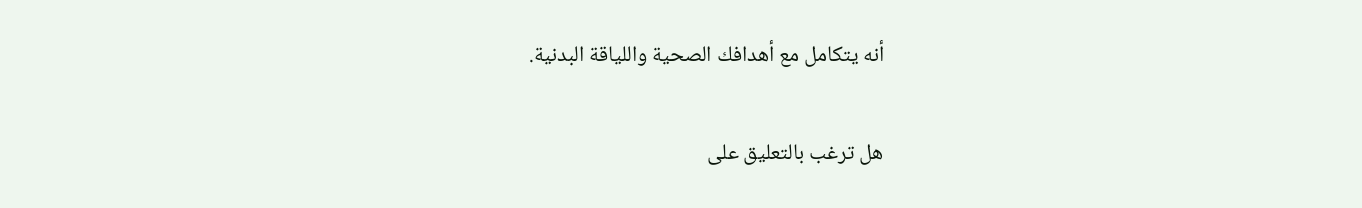أنه يتكامل مع أهدافك الصحية واللياقة البدنية.

هل ترغب بالتعليق على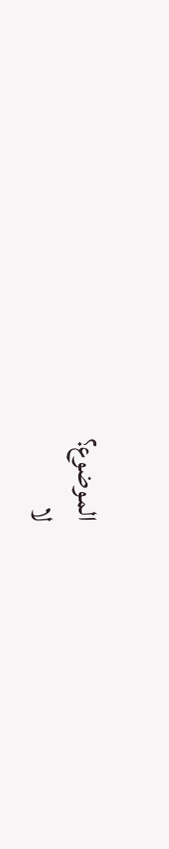الموضوع؟
لا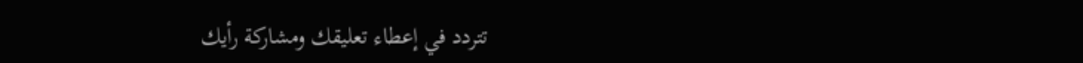تتردد في إعطاء تعليقك ومشاركة رأيك